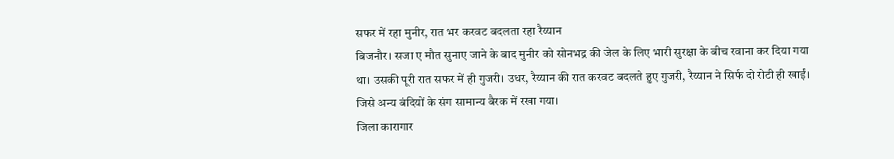सफर में रहा मुनीर, रात भर करवट बदलता रहा रैय्यान
बिजनौर। सजा ए मौत सुनाए जाने के बाद मुनीर को सोनभद्र की जेल के लिए भारी सुरक्षा के बीच रवाना कर दिया गया था। उसकी पूरी रात सफर में ही गुजरी। उधर, रैय्यान की रात करवट बदलते हुए गुजरी, रैय्यान ने सिर्फ दो रोटी ही खाईं। जिसे अन्य बंदियों के संग सामान्य बैरक में रखा गया।
जिला कारागार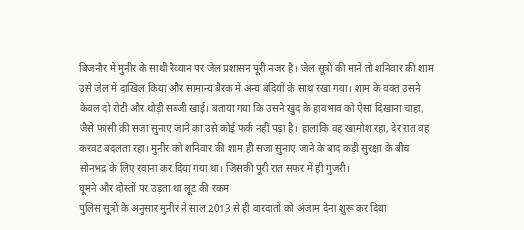बिजनौर में मुनीर के साथी रैय्यान पर जेल प्रशासन पूरी नजर है। जेल सूत्रों की मानें तो शनिवार की शाम उसे जेल में दाखिल किया और सामान्य बैरक में अन्य बंदियों के साथ रखा गया। शाम के वक्त उसने केवल दो रोटी और थोड़ी सब्जी खाई। बताया गया कि उसने खुद के हावभाव को ऐसा दिखाना चाहा, जैसे फांसी की सजा सुनाए जाने का उसे कोई फर्क नहीं पड़ा है। हालांकि वह खामोश रहा, देर रात वह करवट बदलता रहा। मुनीर को शनिवार की शाम ही सजा सुनाए जाने के बाद कड़ी सुरक्षा के बीच सोनभद्र के लिए रवाना कर दिया गया था। जिसकी पूरी रात सफर में ही गुजरी।
घूमने और दोस्तों पर उड़ता था लूट की रकम
पुलिस सूत्रों के अनुसार मुनीर ने साल 2013 से ही वारदातों को अंजाम देना शुरू कर दिया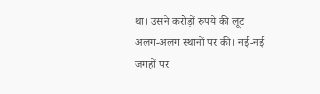था। उसने करोड़ों रुपये की लूट अलग-अलग स्थानों पर की। नई-नई जगहों पर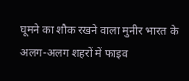घूमने का शौक रखने वाला मुनीर भारत के अलग-अलग शहरों में फाइव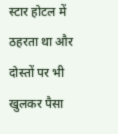स्टार होटल में ठहरता था और दोस्तों पर भी खुलकर पैसा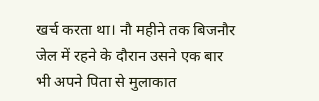खर्च करता था। नौ महीने तक बिजनौर जेल में रहने के दौरान उसने एक बार भी अपने पिता से मुलाकात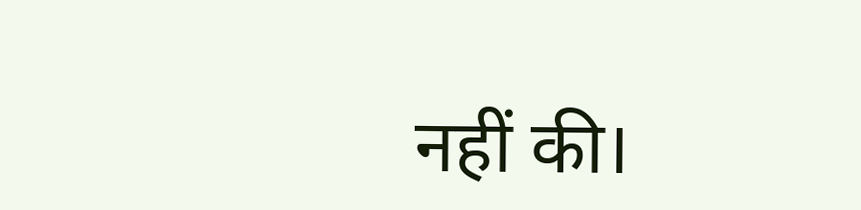नहीं की।